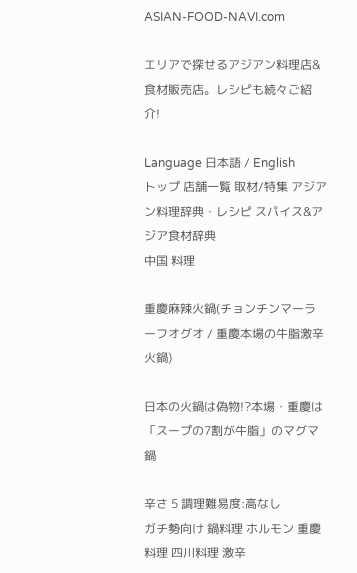ASIAN-FOOD-NAVI.com

エリアで探せるアジアン料理店&食材販売店。レシピも続々ご紹介!

Language 日本語 / English
トップ 店舗一覧 取材/特集 アジアン料理辞典・レシピ スパイス&アジア食材辞典
中国 料理

重慶麻辣火鍋(チョンチンマーラーフオグオ / 重慶本場の牛脂激辛火鍋)

日本の火鍋は偽物!?本場・重慶は「スープの7割が牛脂」のマグマ鍋

辛さ 5 調理難易度:高なし
ガチ勢向け 鍋料理 ホルモン 重慶料理 四川料理 激辛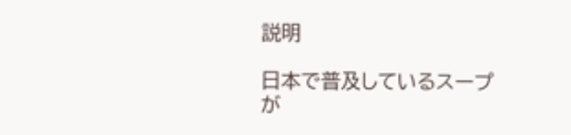説明

日本で普及しているスープが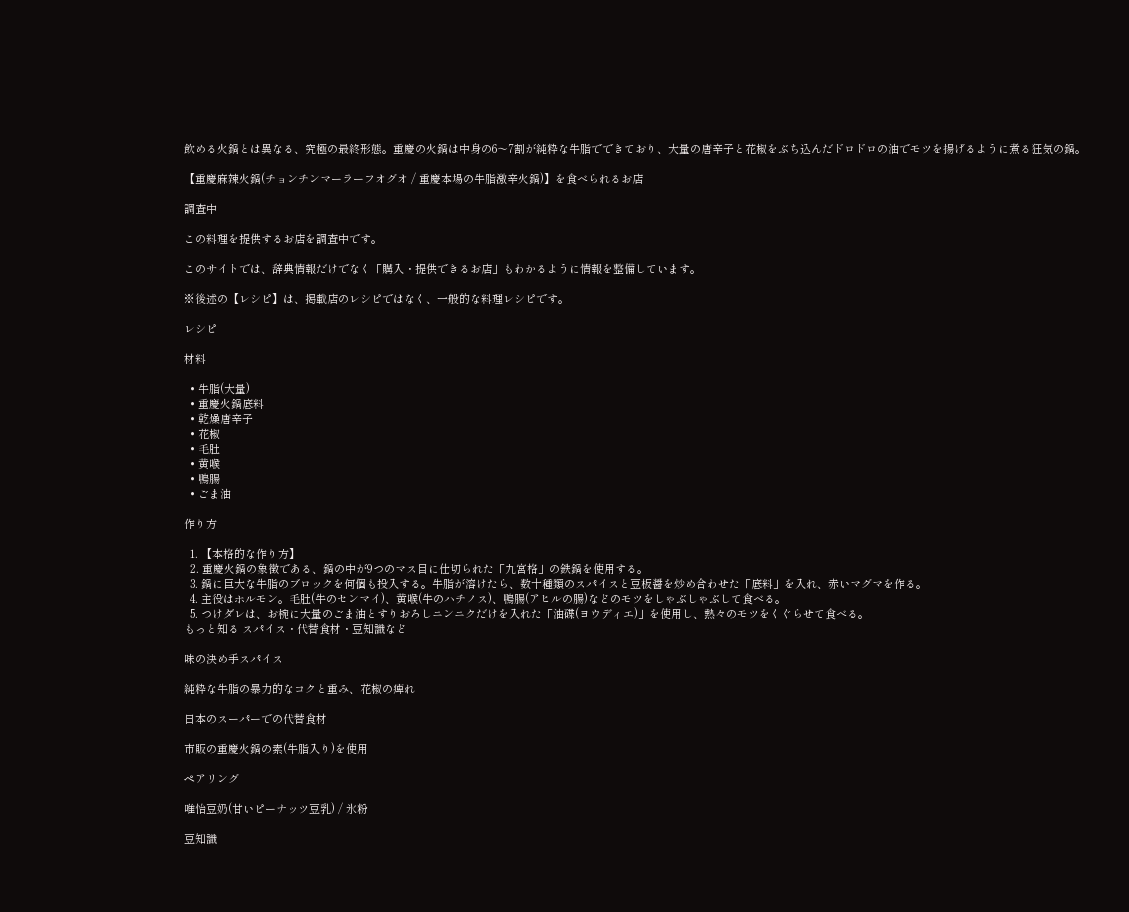飲める火鍋とは異なる、究極の最終形態。重慶の火鍋は中身の6〜7割が純粋な牛脂でできており、大量の唐辛子と花椒をぶち込んだドロドロの油でモツを揚げるように煮る狂気の鍋。

【重慶麻辣火鍋(チョンチンマーラーフオグオ / 重慶本場の牛脂激辛火鍋)】を食べられるお店

調査中

この料理を提供するお店を調査中です。

このサイトでは、辞典情報だけでなく「購入・提供できるお店」もわかるように情報を整備しています。

※後述の【レシピ】は、掲載店のレシピではなく、一般的な料理レシピです。

レシピ

材料

  • 牛脂(大量)
  • 重慶火鍋底料
  • 乾燥唐辛子
  • 花椒
  • 毛肚
  • 黄喉
  • 鴨腸
  • ごま油

作り方

  1. 【本格的な作り方】
  2. 重慶火鍋の象徴である、鍋の中が9つのマス目に仕切られた「九宮格」の鉄鍋を使用する。
  3. 鍋に巨大な牛脂のブロックを何個も投入する。牛脂が溶けたら、数十種類のスパイスと豆板醤を炒め合わせた「底料」を入れ、赤いマグマを作る。
  4. 主役はホルモン。毛肚(牛のセンマイ)、黄喉(牛のハチノス)、鴨腸(アヒルの腸)などのモツをしゃぶしゃぶして食べる。
  5. つけダレは、お椀に大量のごま油とすりおろしニンニクだけを入れた「油碟(ヨウディエ)」を使用し、熱々のモツをくぐらせて食べる。
もっと知る スパイス・代替食材・豆知識など

味の決め手スパイス

純粋な牛脂の暴力的なコクと重み、花椒の痺れ

日本のスーパーでの代替食材

市販の重慶火鍋の素(牛脂入り)を使用

ペアリング

唯怡豆奶(甘いピーナッツ豆乳) / 氷粉

豆知識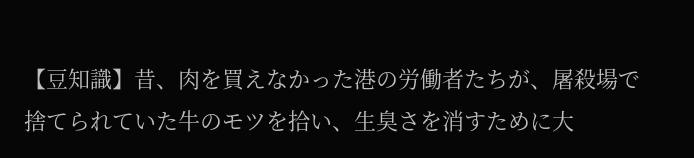【豆知識】昔、肉を買えなかった港の労働者たちが、屠殺場で捨てられていた牛のモツを拾い、生臭さを消すために大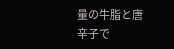量の牛脂と唐辛子で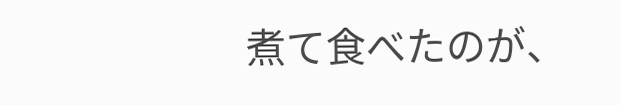煮て食べたのが、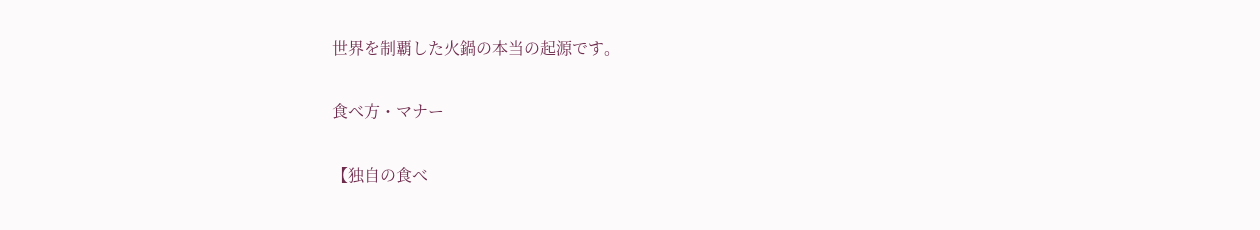世界を制覇した火鍋の本当の起源です。

食べ方・マナー

【独自の食べ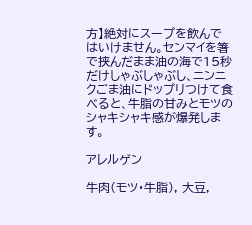方】絶対にスープを飲んではいけません。センマイを箸で挟んだまま油の海で15秒だけしゃぶしゃぶし、ニンニクごま油にドップリつけて食べると、牛脂の甘みとモツのシャキシャキ感が爆発します。

アレルゲン

牛肉(モツ・牛脂), 大豆,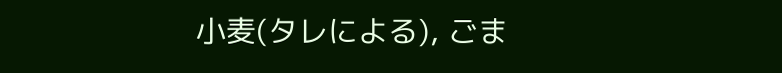小麦(タレによる), ごま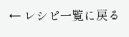← レシピ一覧に戻る